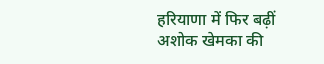हरियाणा में फिर बढ़ीं अशोक खेमका की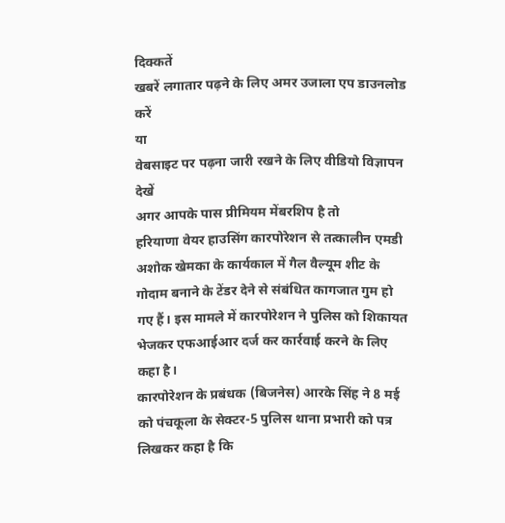दिक्कतें
खबरें लगातार पढ़ने के लिए अमर उजाला एप डाउनलोड करें
या
वेबसाइट पर पढ़ना जारी रखने के लिए वीडियो विज्ञापन देखें
अगर आपके पास प्रीमियम मेंबरशिप है तो
हरियाणा वेयर हाउसिंग कारपोरेशन से तत्कालीन एमडी अशोक खेमका के कार्यकाल में गैल वैल्यूम शीट के गोदाम बनाने के टेंडर देने से संबंधित कागजात गुम हो गए हैं। इस मामले में कारपोरेशन ने पुलिस को शिकायत भेजकर एफआईआर दर्ज कर कार्रवाई करने के लिए कहा है।
कारपोरेशन के प्रबंधक (बिजनेस) आरके सिंह ने 8 मई को पंचकूला के सेक्टर-5 पुलिस थाना प्रभारी को पत्र लिखकर कहा है कि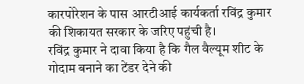कारपोरेशन के पास आरटीआई कार्यकर्ता रविंद्र कुमार की शिकायत सरकार के जरिए पहुंची है।
रविंद्र कुमार ने दावा किया है कि गैल वैल्यूम शीट के गोदाम बनाने का टेंडर देने की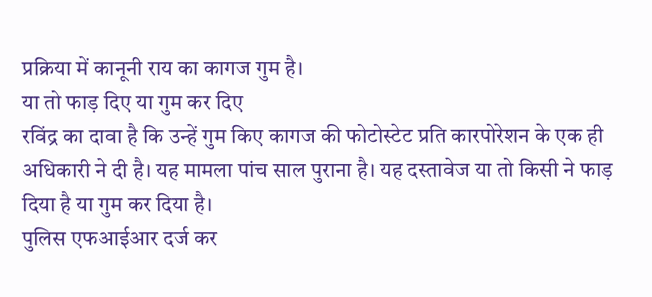प्रक्रिया में कानूनी राय का कागज गुम है।
या तो फाड़ दिए या गुम कर दिए
रविंद्र का दावा है कि उन्हें गुम किए कागज की फोटोस्टेट प्रति कारपोरेशन के एक ही अधिकारी ने दी है। यह मामला पांच साल पुराना है। यह दस्तावेज या तो किसी ने फाड़ दिया है या गुम कर दिया है।
पुलिस एफआईआर दर्ज कर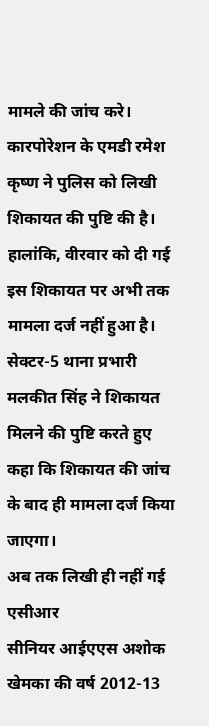मामले की जांच करे। कारपोरेशन के एमडी रमेश कृष्ण ने पुलिस को लिखी शिकायत की पुष्टि की है। हालांकि, वीरवार को दी गई इस शिकायत पर अभी तक मामला दर्ज नहीं हुआ है।
सेक्टर-5 थाना प्रभारी मलकीत सिंह ने शिकायत मिलने की पुष्टि करते हुए कहा कि शिकायत की जांच के बाद ही मामला दर्ज किया जाएगा।
अब तक लिखी ही नहीं गई एसीआर
सीनियर आईएएस अशोक खेमका की वर्ष 2012-13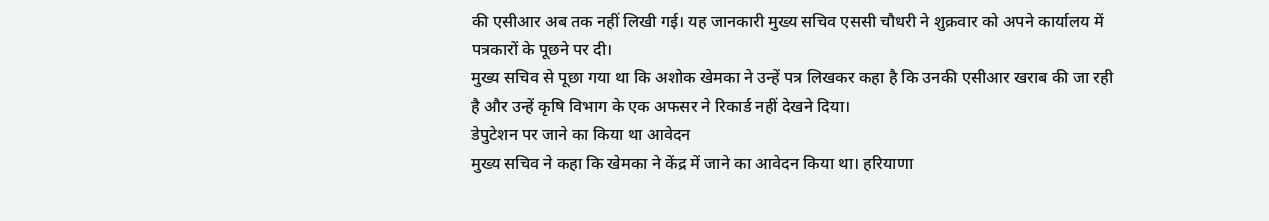की एसीआर अब तक नहीं लिखी गई। यह जानकारी मुख्य सचिव एससी चौधरी ने शुक्रवार को अपने कार्यालय में पत्रकारों के पूछने पर दी।
मुख्य सचिव से पूछा गया था कि अशोक खेमका ने उन्हें पत्र लिखकर कहा है कि उनकी एसीआर खराब की जा रही है और उन्हें कृषि विभाग के एक अफसर ने रिकार्ड नहीं देखने दिया।
डेपुटेशन पर जाने का किया था आवेदन
मुख्य सचिव ने कहा कि खेमका ने केंद्र में जाने का आवेदन किया था। हरियाणा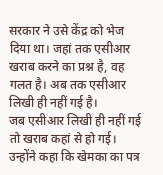सरकार ने उसे केंद्र को भेज दिया था। जहां तक एसीआर खराब करने का प्रश्न है, वह गलत है। अब तक एसीआर लिखी ही नहीं गई है।
जब एसीआर लिखी ही नहीं गई तो खराब कहां से हो गई। उन्होंने कहा कि खेमका का पत्र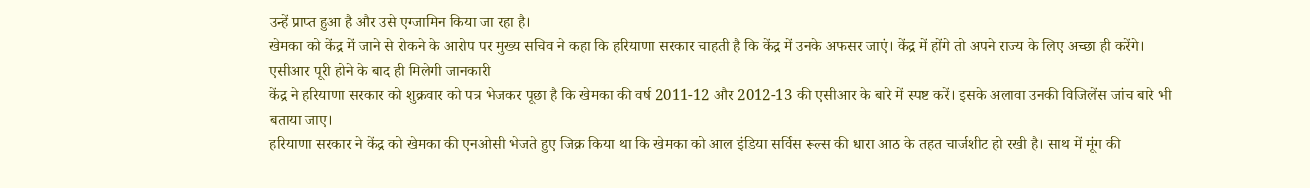उन्हें प्राप्त हुआ है और उसे एग्जामिन किया जा रहा है।
खेमका को केंद्र में जाने से रोकने के आरोप पर मुख्य सचिव ने कहा कि हरियाणा सरकार चाहती है कि केंद्र में उनके अफसर जाएं। केंद्र में होंगे तो अपने राज्य के लिए अच्छा ही करेंगे।
एसीआर पूरी होने के बाद ही मिलेगी जानकारी
केंद्र ने हरियाणा सरकार को शुक्रवार को पत्र भेजकर पूछा है कि खेमका की वर्ष 2011-12 और 2012-13 की एसीआर के बारे में स्पष्ट करें। इसके अलावा उनकी विजिलेंस जांच बारे भी बताया जाए।
हरियाणा सरकार ने केंद्र को खेमका की एनओसी भेजते हुए जिक्र किया था कि खेमका को आल इंडिया सर्विस रूल्स की धारा आठ के तहत चार्जशीट हो रखी है। साथ में मूंग की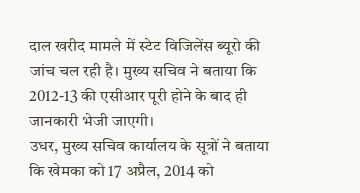दाल खरीद मामले में स्टेट विजिलेंस ब्यूरो की जांच चल रही है। मुख्य सचिव ने बताया कि 2012-13 की एसीआर पूरी होने के बाद ही जानकारी भेजी जाएगी।
उधर, मुख्य सचिव कार्यालय के सूत्रों ने बताया कि खेमका को 17 अप्रैल, 2014 को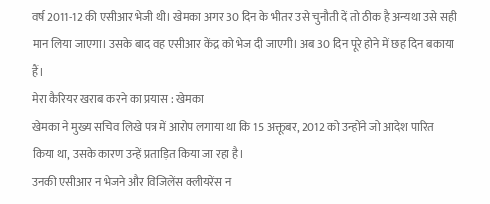वर्ष 2011-12 की एसीआर भेजी थी। खेमका अगर 30 दिन के भीतर उसे चुनौती दें तो ठीक है अन्यथा उसे सही मान लिया जाएगा। उसके बाद वह एसीआर केंद्र को भेज दी जाएगी। अब 30 दिन पूरे होने में छह दिन बकाया हैं।
मेरा कैरियर खराब करने का प्रयास : खेमका
खेमका ने मुख्य सचिव लिखे पत्र में आरोप लगाया था कि 15 अक्तूबर, 2012 को उन्होंने जो आदेश पारित किया था, उसके कारण उन्हें प्रताड़ित किया जा रहा है।
उनकी एसीआर न भेजने और विजिलेंस क्लीयरेंस न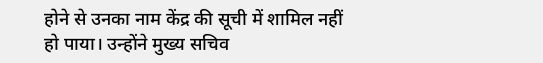होने से उनका नाम केंद्र की सूची में शामिल नहीं हो पाया। उन्होंने मुख्य सचिव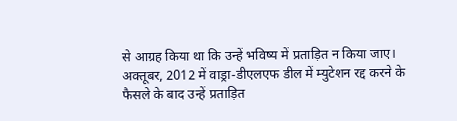से आग्रह किया था कि उन्हें भविष्य में प्रताड़ित न किया जाए।
अक्तूबर, 2012 में वाड्रा-डीएलएफ डील में म्युटेशन रद्द करने के फैसले के बाद उन्हें प्रताड़ित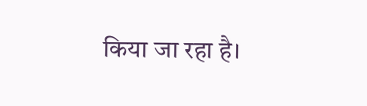किया जा रहा है।